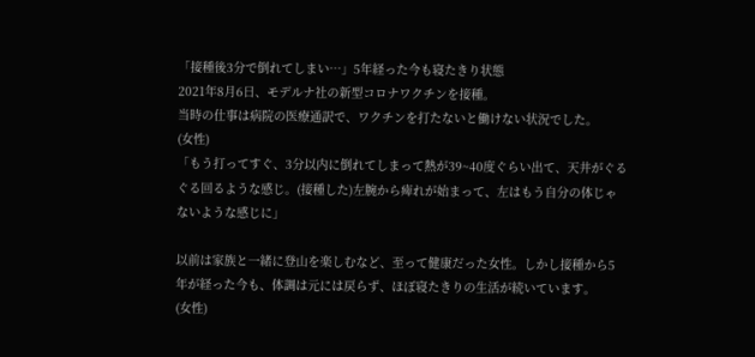「接種後3分で倒れてしまい…」5年経った今も寝たきり状態
2021年8月6日、モデルナ社の新型コロナワクチンを接種。
当時の仕事は病院の医療通訳で、ワクチンを打たないと働けない状況でした。
(女性)
「もう打ってすぐ、3分以内に倒れてしまって熱が39~40度ぐらい出て、天井がぐるぐる回るような感じ。(接種した)左腕から痺れが始まって、左はもう自分の体じゃないような感じに」

以前は家族と一緒に登山を楽しむなど、至って健康だった女性。しかし接種から5年が経った今も、体調は元には戻らず、ほぼ寝たきりの生活が続いています。
(女性)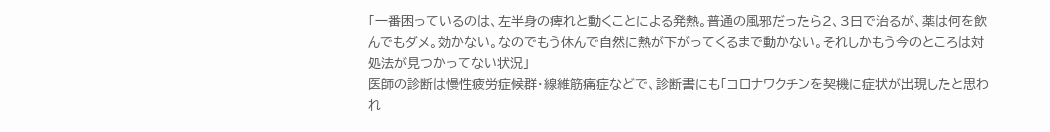「一番困っているのは、左半身の痺れと動くことによる発熱。普通の風邪だったら2、3日で治るが、薬は何を飲んでもダメ。効かない。なのでもう休んで自然に熱が下がってくるまで動かない。それしかもう今のところは対処法が見つかってない状況」
医師の診断は慢性疲労症候群・線維筋痛症などで、診断書にも「コロナワクチンを契機に症状が出現したと思われ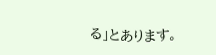る」とあります。